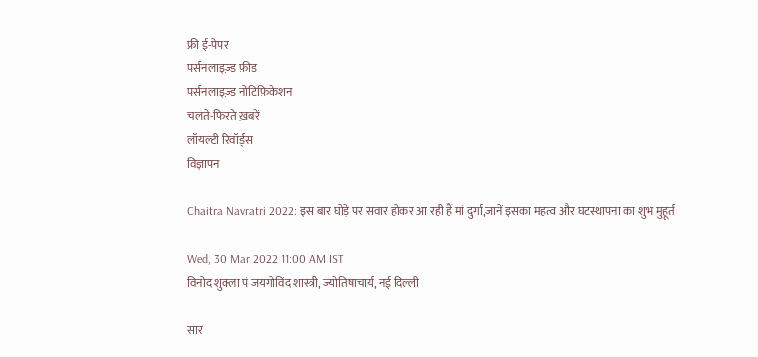फ्री ई-पेपर
पर्सनलाइज़्ड फ़ीड
पर्सनलाइज़्ड नोटिफ़िकेशन
चलते-फिरते ख़बरें
लॉयल्टी रिवॉर्ड्स
विज्ञापन

Chaitra Navratri 2022: इस बार घोड़े पर सवार होकर आ रही हैं मां दुर्गा,जानें इसका महत्व और घटस्थापना का शुभ मुहूर्त

Wed, 30 Mar 2022 11:00 AM IST
विनोद शुक्ला पं जयगोविंद शास्त्री, ज्योतिषाचार्य, नई दिल्ली

सार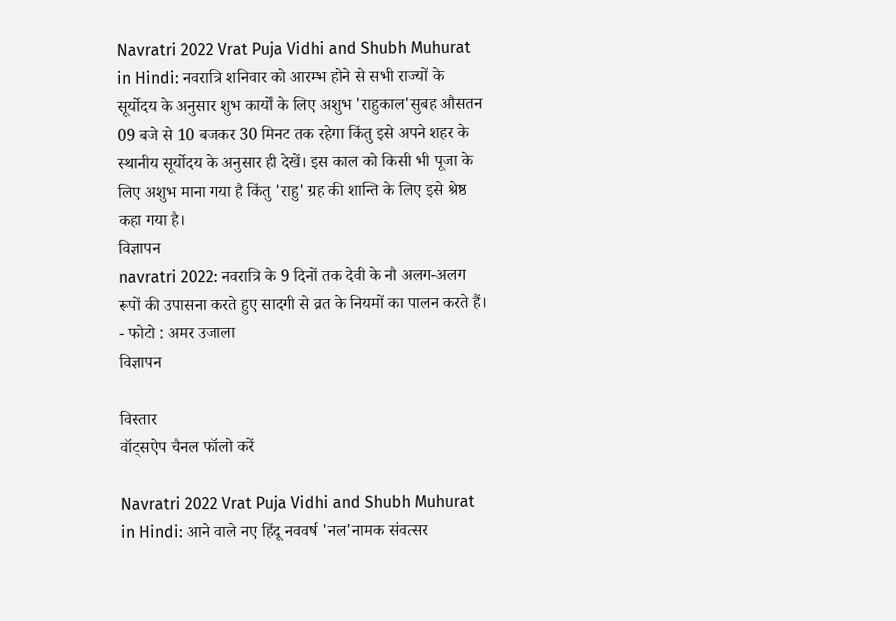Navratri 2022 Vrat Puja Vidhi and Shubh Muhurat in Hindi: नवरात्रि शनिवार को आरम्भ होने से सभी राज्यों के सूर्योदय के अनुसार शुभ कार्यों के लिए अशुभ 'राहुकाल'सुबह औसतन 09 बजे से 10 बजकर 30 मिनट तक रहेगा किंतु इसे अपने शहर के स्थानीय सूर्योदय के अनुसार ही देखें। इस काल को किसी भी पूजा के लिए अशुभ माना गया है किंतु 'राहु' ग्रह की शान्ति के लिए इसे श्रेष्ठ कहा गया है।
विज्ञापन
navratri 2022: नवरात्रि के 9 दिनों तक देवी के नौ अलग-अलग रूपों की उपासना करते हुए सादगी से व्रत के नियमों का पालन करते हैं। - फोटो : अमर उजाला
विज्ञापन

विस्तार
वॉट्सऐप चैनल फॉलो करें

Navratri 2022 Vrat Puja Vidhi and Shubh Muhurat in Hindi: आने वाले नए हिंदू नववर्ष 'नल'नामक संवत्सर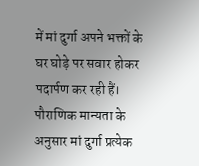में मां दुर्गा अपने भक्तों के घर घोड़े पर सवार होकर पदार्पण कर रही हैं। पौराणिक मान्यता के अनुसार मां दुर्गा प्रत्येक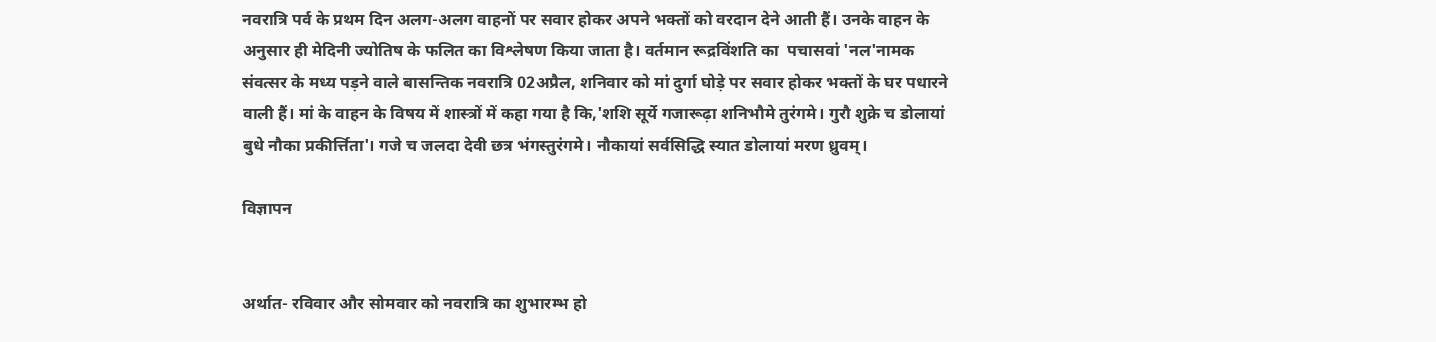नवरात्रि पर्व के प्रथम दिन अलग-अलग वाहनों पर सवार होकर अपने भक्तों को वरदान देने आती हैं। उनके वाहन के अनुसार ही मेदिनी ज्योतिष के फलित का विश्लेषण किया जाता है। वर्तमान रूद्रविंशति का  पचासवां 'नल'नामक संवत्सर के मध्य पड़ने वाले बासन्तिक नवरात्रि 02अप्रैल, शनिवार को मां दुर्गा घोड़े पर सवार होकर भक्तों के घर पधारने वाली हैं। मां के वाहन के विषय में शास्त्रों में कहा गया है कि,'शशि सूर्ये गजारूढ़ा शनिभौमे तुरंगमे। गुरौ शुक्रे च डोलायां बुधे नौका प्रकीर्त्तिता'। गजे च जलदा देवी छत्र भंगस्तुरंगमे। नौकायां सर्वसिद्धि स्यात डोलायां मरण ध्रुवम्।

विज्ञापन


अर्थात- रविवार और सोमवार को नवरात्रि का शुभारम्भ हो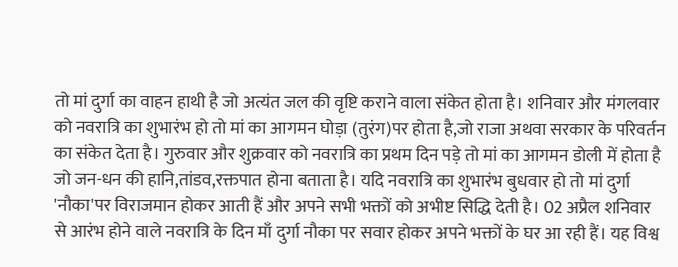तो मां दुर्गा का वाहन हाथी है जो अत्यंत जल की वृष्टि कराने वाला संकेत होता है। शनिवार और मंगलवार को नवरात्रि का शुभारंभ हो तो मां का आगमन घोड़ा (तुरंग)पर होता है,जो राजा अथवा सरकार के परिवर्तन का संकेत देता है। गुरुवार और शुक्रवार को नवरात्रि का प्रथम दिन पड़े तो मां का आगमन डोली में होता है जो जन-धन की हानि,तांडव,रक्तपात होना बताता है। यदि नवरात्रि का शुभारंभ बुधवार हो तो मां दुर्गा 'नौका'पर विराजमान होकर आती हैं और अपने सभी भक्तों को अभीष्ट सिद्धि देती है। 02 अप्रैल शनिवार से आरंभ होने वाले नवरात्रि के दिन माँ दुर्गा नौका पर सवार होकर अपने भक्तों के घर आ रही हैं। यह विश्व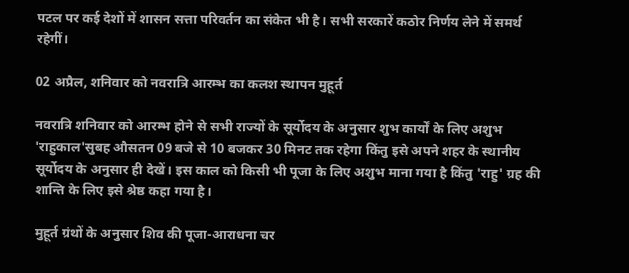पटल पर कई देशों में शासन सत्ता परिवर्तन का संकेत भी है। सभी सरकारें कठोर निर्णय लेने में समर्थ रहेगीं।

02 अप्रैल, शनिवार को नवरात्रि आरम्भ का कलश स्थापन मुहूर्त

नवरात्रि शनिवार को आरम्भ होने से सभी राज्यों के सूर्योदय के अनुसार शुभ कार्यों के लिए अशुभ 'राहुकाल'सुबह औसतन 09 बजे से 10 बजकर 30 मिनट तक रहेगा किंतु इसे अपने शहर के स्थानीय सूर्योदय के अनुसार ही देखें। इस काल को किसी भी पूजा के लिए अशुभ माना गया है किंतु 'राहु' ग्रह की शान्ति के लिए इसे श्रेष्ठ कहा गया है।

मुहूर्त ग्रंथों के अनुसार शिव की पूजा-आराधना चर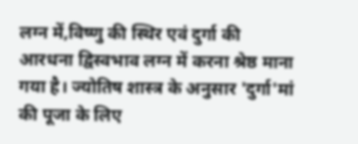लग्न में,विष्णु की स्थिर एवं दुर्गा की आरधना द्विस्वभाव लग्न में करना श्रेष्ठ माना गया है। ज्योतिष शास्त्र के अनुसार 'दुर्गा'मां की पूजा के लिए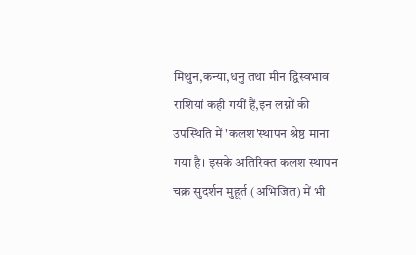मिथुन,कन्या,धनु तथा मीन द्विस्वभाव राशियां कही गयीं हैं,इन लग्नों की उपस्थिति में 'कलश'स्थापन श्रेष्ठ माना गया है। इसके अतिरिक्त कलश स्थापन चक्र सुदर्शन मुहूर्त (अभिजित) में भी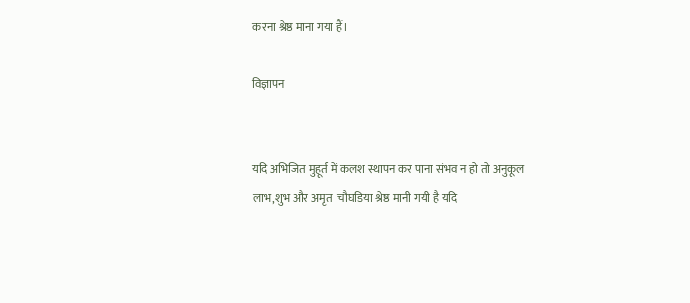करना श्रेष्ठ माना गया हैं।

विज्ञापन


यदि अभिजित मुहूर्त में कलश स्थापन कर पाना संभव न हो तो अनुकूल लाभ,शुभ और अमृत  चौघडिया श्रेष्ठ मानी गयी है यदि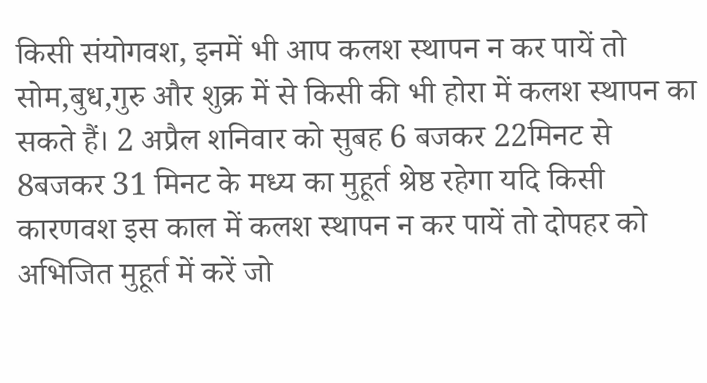किसी संयोगवश, इनमें भी आप कलश स्थापन न कर पायें तो सोम,बुध,गुरु और शुक्र में से किसी की भी होरा में कलश स्थापन का सकते हैं। 2 अप्रैल शनिवार को सुबह 6 बजकर 22मिनट से 8बजकर 31 मिनट के मध्य का मुहूर्त श्रेष्ठ रहेगा यदि किसी कारणवश इस काल में कलश स्थापन न कर पायें तो दोपहर को अभिजित मुहूर्त में करें जो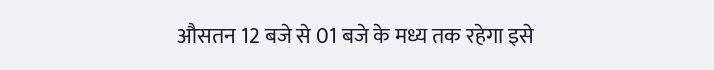औसतन 12 बजे से 01 बजे के मध्य तक रहेगा इसे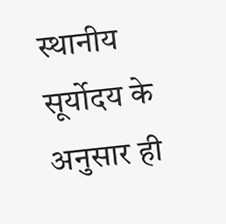स्थानीय सूर्योदय के अनुसार ही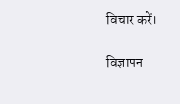विचार करें।

विज्ञापन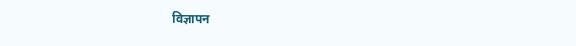विज्ञापन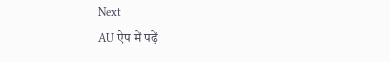Next
AU ऐप में पढ़ें